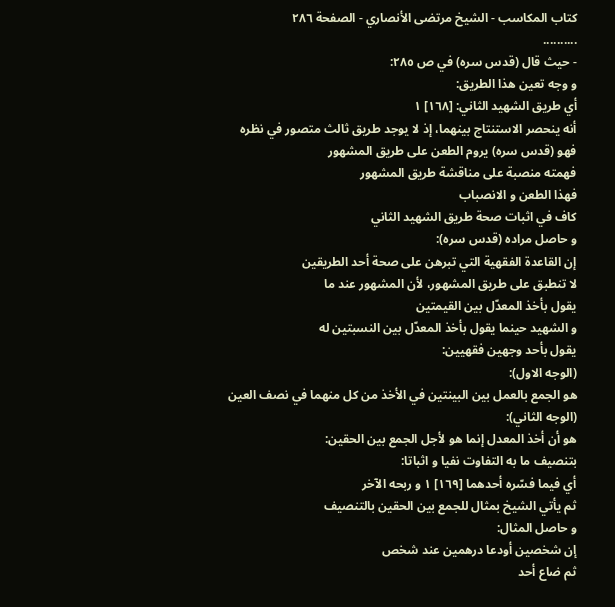كتاب المكاسب - الشيخ مرتضى الأنصاري - الصفحة ٢٨٦
..........
- حيث قال (قدس سره) في ص ٢٨٥:
و وجه تعين هذا الطريق:
أي طريق الشهيد الثاني: [١٦٨] ١
أنه ينحصر الاستنتاج بينهما، إذ لا يوجد طريق ثالث متصور في نظره
فهو (قدس سره) يروم الطعن على طريق المشهور
فهمته منصبة على مناقشة طريق المشهور
فهذا الطعن و الانصباب
كاف في اثبات صحة طريق الشهيد الثاني
و حاصل مراده (قدس سره):
إن القاعدة الفقهية التي تبرهن على صحة أحد الطريقين
لا تنطبق على طريق المشهور، لأن المشهور عند ما
يقول بأخذ المعدّل بين القيمتين
و الشهيد حينما يقول بأخذ المعدّل بين النسبتين له
يقول بأحد وجهين فقهيين:
(الوجه الاول):
هو الجمع بالعمل بين البينتين في الأخذ من كل منهما في نصف العين
(الوجه الثاني):
هو أن أخذ المعدل إنما هو لأجل الجمع بين الحقين:
بتنصيف ما به التفاوت نفيا و اثباتا:
أي فيما فسّره أحدهما [١٦٩] ١ و ربحه الآخر
ثم يأتي الشيخ بمثال للجمع بين الحقين بالتنصيف
و حاصل المثال:
إن شخصين أودعا درهمين عند شخص
ثم ضاع أحد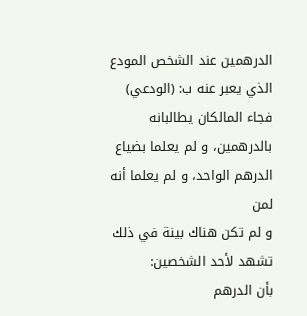الدرهمين عند الشخص المودع الذي يعبر عنه ب: (الودعي)
فجاء المالكان يطالبانه بالدرهمين، و لم يعلما بضياع الدرهم الواحد، و لم يعلما أنه لمن
و لم تكن هناك بينة في ذلك تشهد لأحد الشخصين:
بأن الدرهم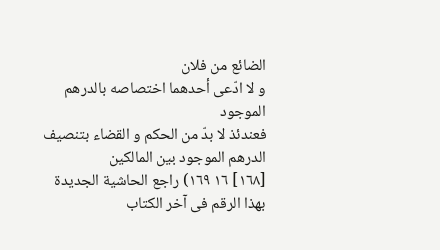الضائع من فلان
و لا ادّعى أحدهما اختصاصه بالدرهم الموجود
فعندئذ لا بدّ من الحكم و القضاء بتنصيف الدرهم الموجود بين المالكين
[١٦٨] ١٦ ١٦٩) راجع الحاشية الجديدة بهذا الرقم فى آخر الكتاب